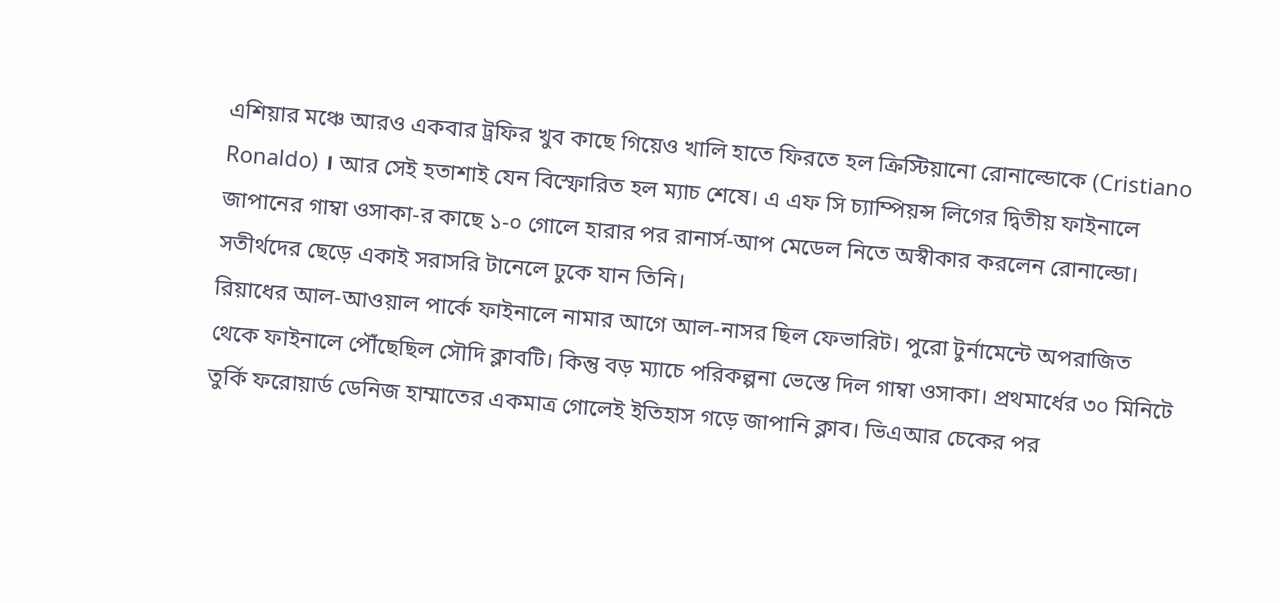এশিয়ার মঞ্চে আরও একবার ট্রফির খুব কাছে গিয়েও খালি হাতে ফিরতে হল ক্রিস্টিয়ানো রোনাল্ডোকে (Cristiano Ronaldo) । আর সেই হতাশাই যেন বিস্ফোরিত হল ম্যাচ শেষে। এ এফ সি চ্যাম্পিয়ন্স লিগের দ্বিতীয় ফাইনালে জাপানের গাম্বা ওসাকা-র কাছে ১-০ গোলে হারার পর রানার্স-আপ মেডেল নিতে অস্বীকার করলেন রোনাল্ডো। সতীর্থদের ছেড়ে একাই সরাসরি টানেলে ঢুকে যান তিনি।
রিয়াধের আল-আওয়াল পার্কে ফাইনালে নামার আগে আল-নাসর ছিল ফেভারিট। পুরো টুর্নামেন্টে অপরাজিত থেকে ফাইনালে পৌঁছেছিল সৌদি ক্লাবটি। কিন্তু বড় ম্যাচে পরিকল্পনা ভেস্তে দিল গাম্বা ওসাকা। প্রথমার্ধের ৩০ মিনিটে তুর্কি ফরোয়ার্ড ডেনিজ হাম্মাতের একমাত্র গোলেই ইতিহাস গড়ে জাপানি ক্লাব। ভিএআর চেকের পর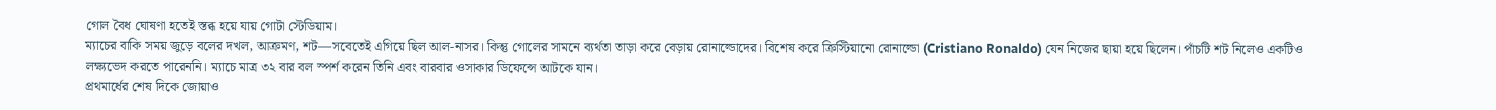গোল বৈধ ঘোষণা হতেই স্তব্ধ হয়ে যায় গোটা স্টেডিয়াম।
ম্যাচের বাকি সময় জুড়ে বলের দখল, আক্রমণ, শট—সবেতেই এগিয়ে ছিল আল-নাসর। কিন্তু গোলের সামনে ব্যর্থতা তাড়া করে বেড়ায় রোনাল্ডোদের। বিশেষ করে ক্রিস্টিয়ানো রোনাল্ডো (Cristiano Ronaldo) যেন নিজের ছায়া হয়ে ছিলেন। পাঁচটি শট নিলেও একটিও লক্ষ্যভেদ করতে পারেননি। ম্যাচে মাত্র ৩২ বার বল স্পর্শ করেন তিনি এবং বারবার ওসাকার ডিফেন্সে আটকে যান।
প্রথমার্ধের শেষ দিকে জোয়াও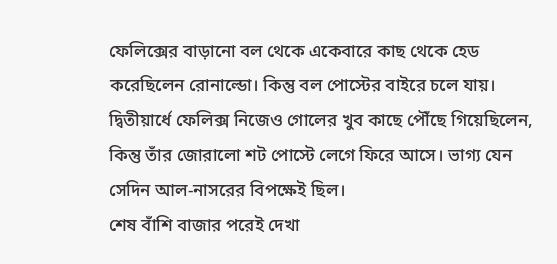ফেলিক্সের বাড়ানো বল থেকে একেবারে কাছ থেকে হেড করেছিলেন রোনাল্ডো। কিন্তু বল পোস্টের বাইরে চলে যায়। দ্বিতীয়ার্ধে ফেলিক্স নিজেও গোলের খুব কাছে পৌঁছে গিয়েছিলেন, কিন্তু তাঁর জোরালো শট পোস্টে লেগে ফিরে আসে। ভাগ্য যেন সেদিন আল-নাসরের বিপক্ষেই ছিল।
শেষ বাঁশি বাজার পরেই দেখা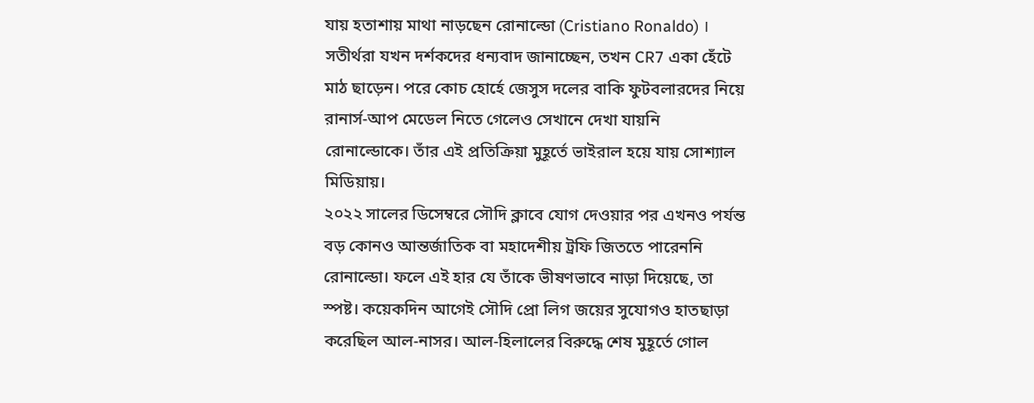যায় হতাশায় মাথা নাড়ছেন রোনাল্ডো (Cristiano Ronaldo) । সতীর্থরা যখন দর্শকদের ধন্যবাদ জানাচ্ছেন, তখন CR7 একা হেঁটে মাঠ ছাড়েন। পরে কোচ হোর্হে জেসুস দলের বাকি ফুটবলারদের নিয়ে রানার্স-আপ মেডেল নিতে গেলেও সেখানে দেখা যায়নি রোনাল্ডোকে। তাঁর এই প্রতিক্রিয়া মুহূর্তে ভাইরাল হয়ে যায় সোশ্যাল মিডিয়ায়।
২০২২ সালের ডিসেম্বরে সৌদি ক্লাবে যোগ দেওয়ার পর এখনও পর্যন্ত বড় কোনও আন্তর্জাতিক বা মহাদেশীয় ট্রফি জিততে পারেননি রোনাল্ডো। ফলে এই হার যে তাঁকে ভীষণভাবে নাড়া দিয়েছে, তা স্পষ্ট। কয়েকদিন আগেই সৌদি প্রো লিগ জয়ের সুযোগও হাতছাড়া করেছিল আল-নাসর। আল-হিলালের বিরুদ্ধে শেষ মুহূর্তে গোল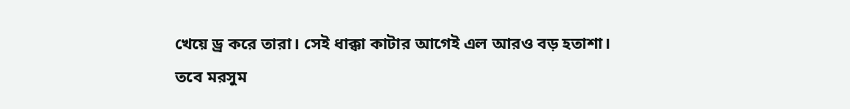খেয়ে ড্র করে তারা। সেই ধাক্কা কাটার আগেই এল আরও বড় হতাশা।
তবে মরসুম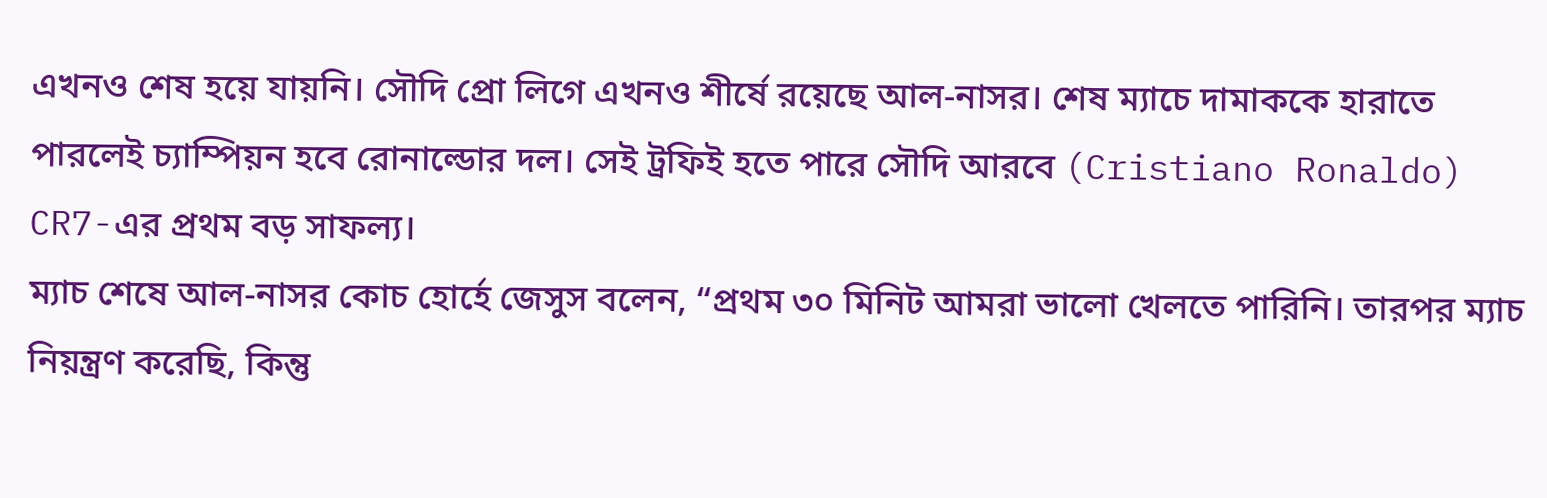এখনও শেষ হয়ে যায়নি। সৌদি প্রো লিগে এখনও শীর্ষে রয়েছে আল-নাসর। শেষ ম্যাচে দামাককে হারাতে পারলেই চ্যাম্পিয়ন হবে রোনাল্ডোর দল। সেই ট্রফিই হতে পারে সৌদি আরবে (Cristiano Ronaldo) CR7-এর প্রথম বড় সাফল্য।
ম্যাচ শেষে আল-নাসর কোচ হোর্হে জেসুস বলেন, “প্রথম ৩০ মিনিট আমরা ভালো খেলতে পারিনি। তারপর ম্যাচ নিয়ন্ত্রণ করেছি, কিন্তু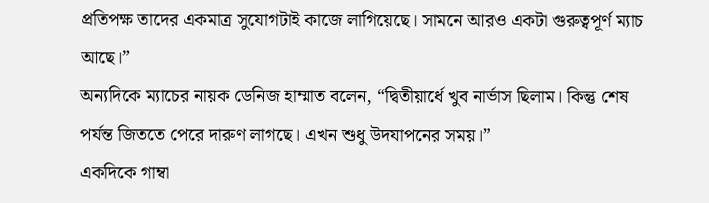প্রতিপক্ষ তাদের একমাত্র সুযোগটাই কাজে লাগিয়েছে। সামনে আরও একটা গুরুত্বপূর্ণ ম্যাচ আছে।”
অন্যদিকে ম্যাচের নায়ক ডেনিজ হাম্মাত বলেন, “দ্বিতীয়ার্ধে খুব নার্ভাস ছিলাম। কিন্তু শেষ পর্যন্ত জিততে পেরে দারুণ লাগছে। এখন শুধু উদযাপনের সময়।”
একদিকে গাম্বা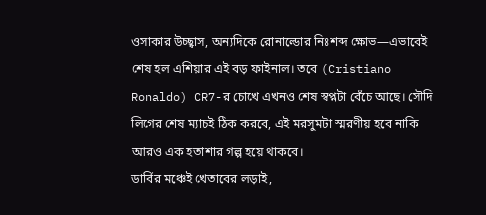ওসাকার উচ্ছ্বাস, অন্যদিকে রোনাল্ডোর নিঃশব্দ ক্ষোভ—এভাবেই শেষ হল এশিয়ার এই বড় ফাইনাল। তবে (Cristiano Ronaldo) CR7-র চোখে এখনও শেষ স্বপ্নটা বেঁচে আছে। সৌদি লিগের শেষ ম্যাচই ঠিক করবে, এই মরসুমটা স্মরণীয় হবে নাকি আরও এক হতাশার গল্প হয়ে থাকবে।
ডার্বির মঞ্চেই খেতাবের লড়াই,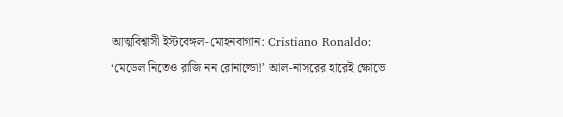আত্মবিশ্বাসী ইস্টবেঙ্গল-মোহনবাগান: Cristiano Ronaldo: ‘মেডেল নিতেও রাজি নন রোনাল্ডো!’ আল-নাসরের হারেই ক্ষোভে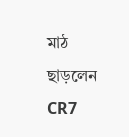মাঠ ছাড়লেন CR7